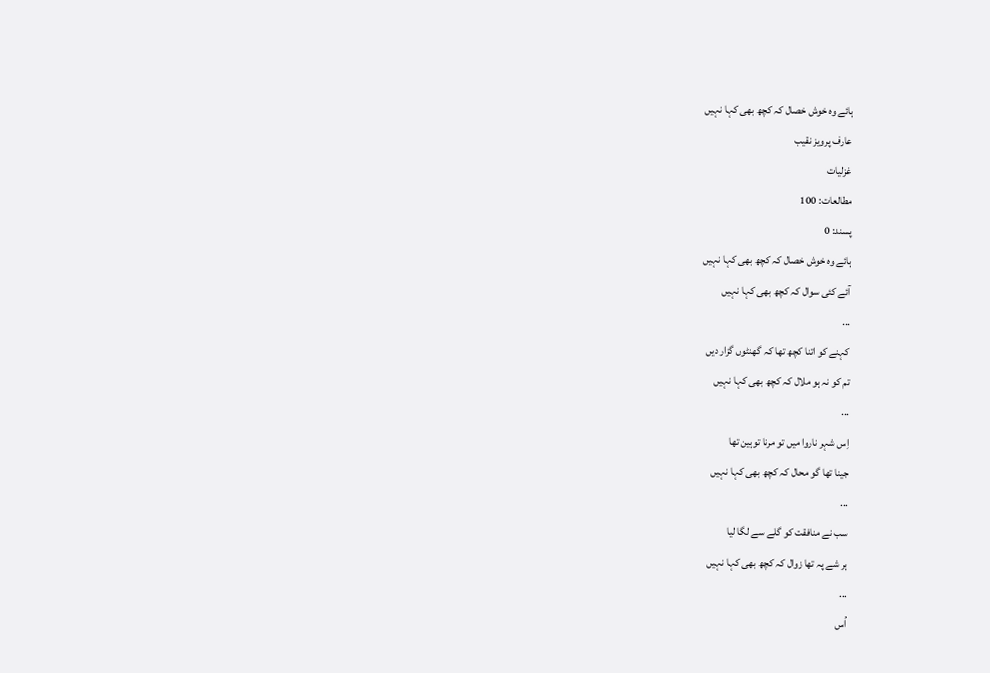ہائے وہ خوش خصال کہ کچھ بھی کہا نہیں
عارف پرویز نقیب
غزلیات
مطالعات: 100
پسند: 0
ہائے وہ خوش خصال کہ کچھ بھی کہا نہیں
آئے کئی سوال کہ کچھ بھی کہا نہیں
...
کہنے کو اتنا کچھ تھا کہ گھنٹوں گزار دیں
تم کو نہ ہو ملال کہ کچھ بھی کہا نہیں
...
اِس شہر ناروا میں تو مرنا توہین تھا
جینا تھا گو محال کہ کچھ بھی کہا نہیں
...
سب نے منافقت کو گلے سے لگا لیا
ہر شے پہ تھا زوال کہ کچھ بھی کہا نہیں
...
اُس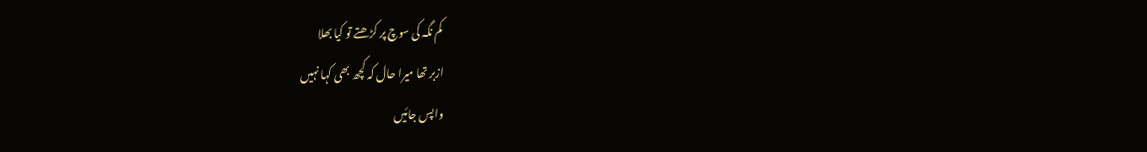کم نگہ کی سوچ پر کڑھتے تو کیا بھلا
ازبر تھا میرا حال کہ کچھ بھی کہا نہیں
واپس جائیں